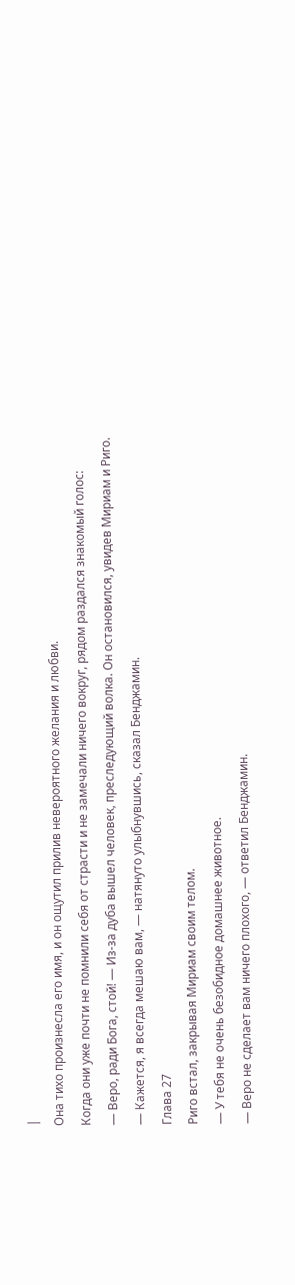|
Она тихо произнесла его имя, и он ощутил прилив невероятного желания и любви.
Когда они уже почти не помнили себя от страсти и не замечали ничего вокруг, рядом раздался знакомый голос:
— Веро, ради Бога, стой! — Из-за дуба вышел человек, преследующий волка. Он остановился, увидев Мириам и Риго.
— Кажется, я всегда мешаю вам, — натянуто улыбнувшись, сказал Бенджамин.
Глава 27
Риго встал, закрывая Мириам своим телом.
— У тебя не очень безобидное домашнее животное.
— Веро не сделает вам ничего плохого, — ответил Бенджамин.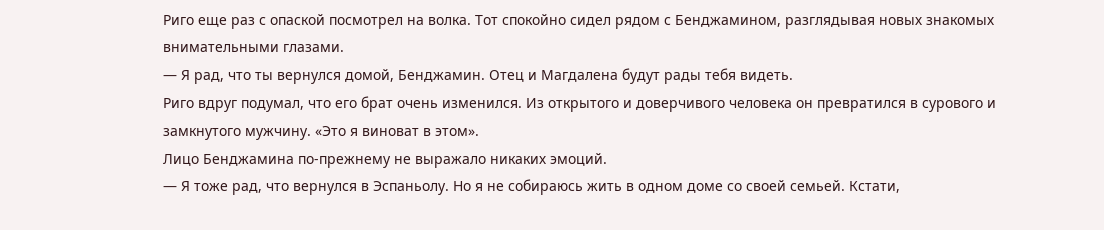Риго еще раз с опаской посмотрел на волка. Тот спокойно сидел рядом с Бенджамином, разглядывая новых знакомых внимательными глазами.
— Я рад, что ты вернулся домой, Бенджамин. Отец и Магдалена будут рады тебя видеть.
Риго вдруг подумал, что его брат очень изменился. Из открытого и доверчивого человека он превратился в сурового и замкнутого мужчину. «Это я виноват в этом».
Лицо Бенджамина по-прежнему не выражало никаких эмоций.
— Я тоже рад, что вернулся в Эспаньолу. Но я не собираюсь жить в одном доме со своей семьей. Кстати,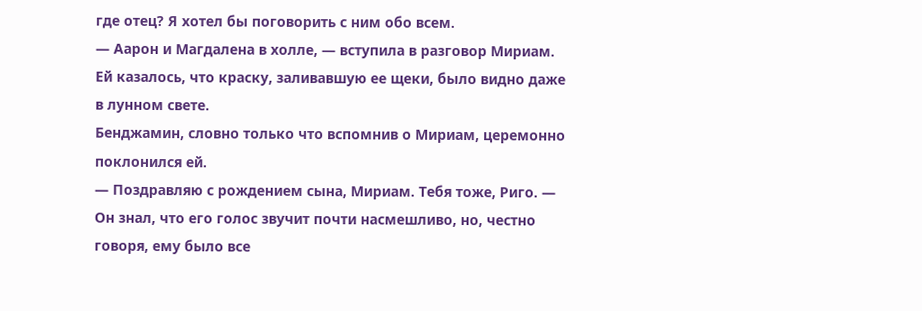где отец? Я хотел бы поговорить с ним обо всем.
— Аарон и Магдалена в холле, — вступила в разговор Мириам. Ей казалось, что краску, заливавшую ее щеки, было видно даже в лунном свете.
Бенджамин, словно только что вспомнив о Мириам, церемонно поклонился ей.
— Поздравляю с рождением сына, Мириам. Тебя тоже, Риго. — Он знал, что его голос звучит почти насмешливо, но, честно говоря, ему было все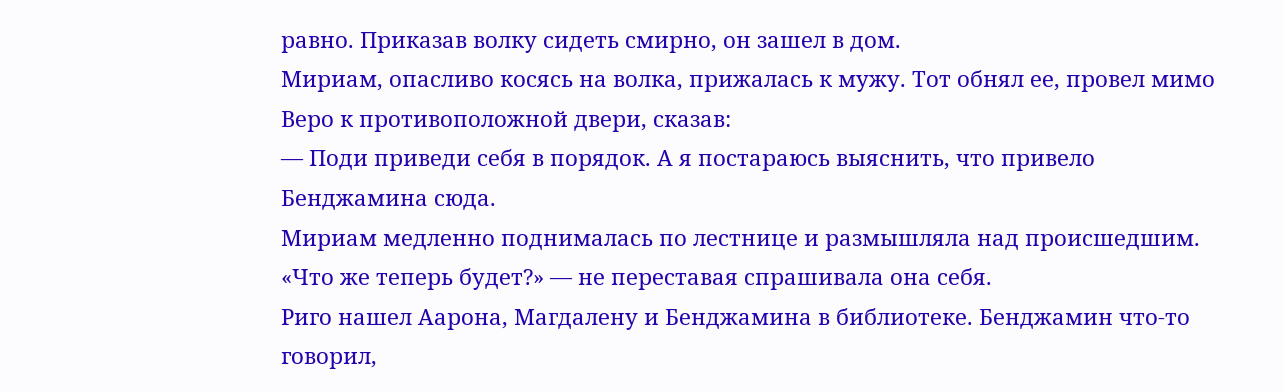равно. Приказав волку сидеть смирно, он зашел в дом.
Мириам, опасливо косясь на волка, прижалась к мужу. Тот обнял ее, провел мимо Веро к противоположной двери, сказав:
— Поди приведи себя в порядок. А я постараюсь выяснить, что привело Бенджамина сюда.
Мириам медленно поднималась по лестнице и размышляла над происшедшим. «Что же теперь будет?» — не переставая спрашивала она себя.
Риго нашел Аарона, Магдалену и Бенджамина в библиотеке. Бенджамин что-то говорил,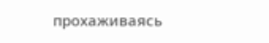прохаживаясь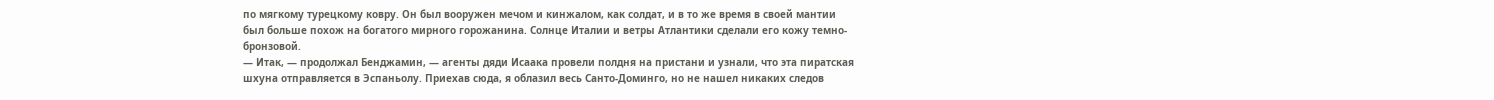по мягкому турецкому ковру. Он был вооружен мечом и кинжалом, как солдат, и в то же время в своей мантии был больше похож на богатого мирного горожанина. Солнце Италии и ветры Атлантики сделали его кожу темно-бронзовой.
— Итак, — продолжал Бенджамин, — агенты дяди Исаака провели полдня на пристани и узнали, что эта пиратская шхуна отправляется в Эспаньолу. Приехав сюда, я облазил весь Санто-Доминго, но не нашел никаких следов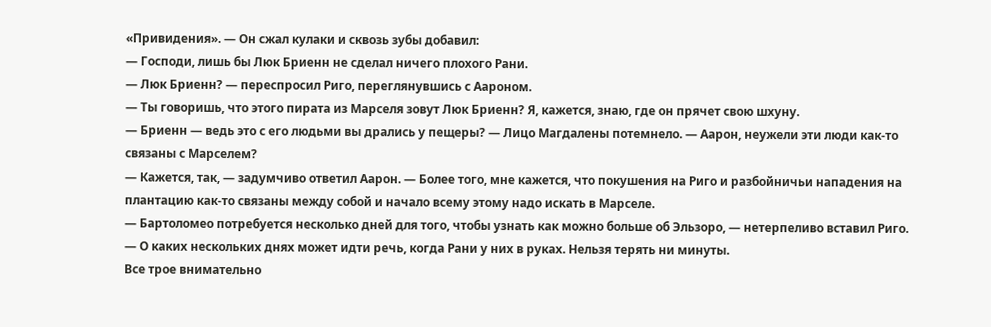«Привидения». — Он сжал кулаки и сквозь зубы добавил:
— Господи, лишь бы Люк Бриенн не сделал ничего плохого Рани.
— Люк Бриенн? — переспросил Риго, переглянувшись с Аароном.
— Ты говоришь, что этого пирата из Марселя зовут Люк Бриенн? Я, кажется, знаю, где он прячет свою шхуну.
— Бриенн — ведь это с его людьми вы дрались у пещеры? — Лицо Магдалены потемнело. — Аарон, неужели эти люди как-то связаны с Марселем?
— Кажется, так, — задумчиво ответил Аарон. — Более того, мне кажется, что покушения на Риго и разбойничьи нападения на плантацию как-то связаны между собой и начало всему этому надо искать в Марселе.
— Бартоломео потребуется несколько дней для того, чтобы узнать как можно больше об Эльзоро, — нетерпеливо вставил Риго.
— О каких нескольких днях может идти речь, когда Рани у них в руках. Нельзя терять ни минуты.
Все трое внимательно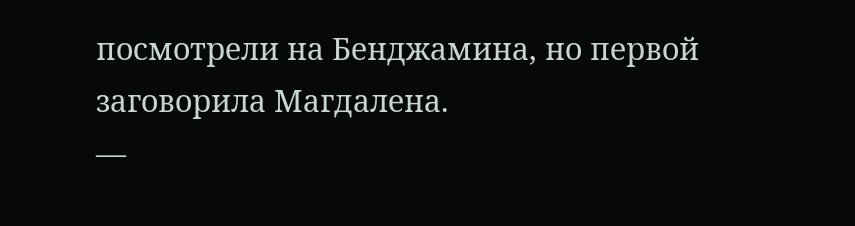посмотрели на Бенджамина, но первой заговорила Магдалена.
—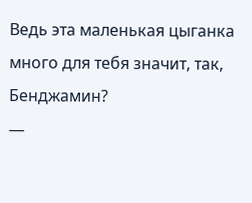Ведь эта маленькая цыганка много для тебя значит, так, Бенджамин?
—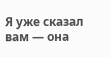Я уже сказал вам — она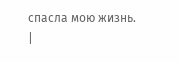спасла мою жизнь. |